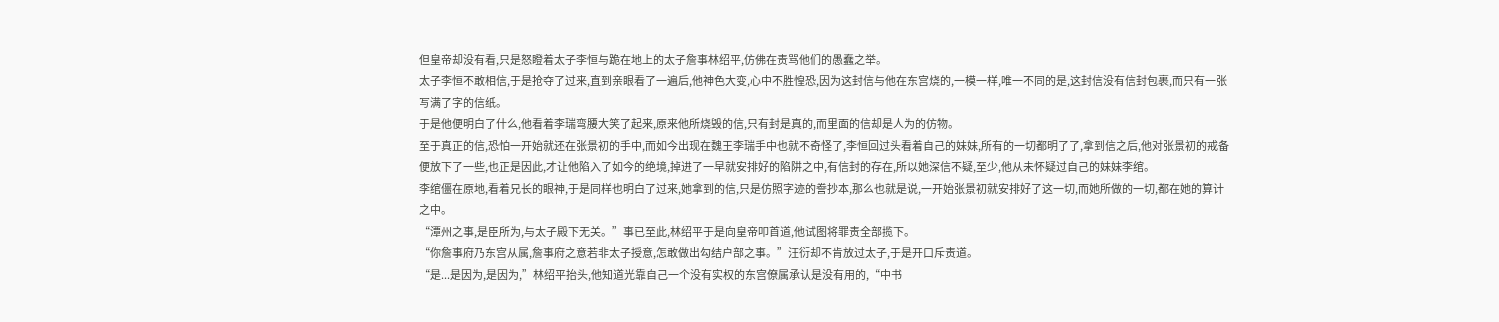但皇帝却没有看,只是怒瞪着太子李恒与跪在地上的太子詹事林绍平,仿佛在责骂他们的愚蠢之举。
太子李恒不敢相信,于是抢夺了过来,直到亲眼看了一遍后,他神色大变,心中不胜惶恐,因为这封信与他在东宫烧的,一模一样,唯一不同的是,这封信没有信封包裹,而只有一张写满了字的信纸。
于是他便明白了什么,他看着李瑞弯腰大笑了起来,原来他所烧毁的信,只有封是真的,而里面的信却是人为的仿物。
至于真正的信,恐怕一开始就还在张景初的手中,而如今出现在魏王李瑞手中也就不奇怪了,李恒回过头看着自己的妹妹,所有的一切都明了了,拿到信之后,他对张景初的戒备便放下了一些,也正是因此,才让他陷入了如今的绝境,掉进了一早就安排好的陷阱之中,有信封的存在,所以她深信不疑,至少,他从未怀疑过自己的妹妹李绾。
李绾僵在原地,看着兄长的眼神,于是同样也明白了过来,她拿到的信,只是仿照字迹的誊抄本,那么也就是说,一开始张景初就安排好了这一切,而她所做的一切,都在她的算计之中。
“潭州之事,是臣所为,与太子殿下无关。”事已至此,林绍平于是向皇帝叩首道,他试图将罪责全部揽下。
“你詹事府乃东宫从属,詹事府之意若非太子授意,怎敢做出勾结户部之事。”汪衍却不肯放过太子,于是开口斥责道。
“是...是因为,是因为,”林绍平抬头,他知道光靠自己一个没有实权的东宫僚属承认是没有用的,“中书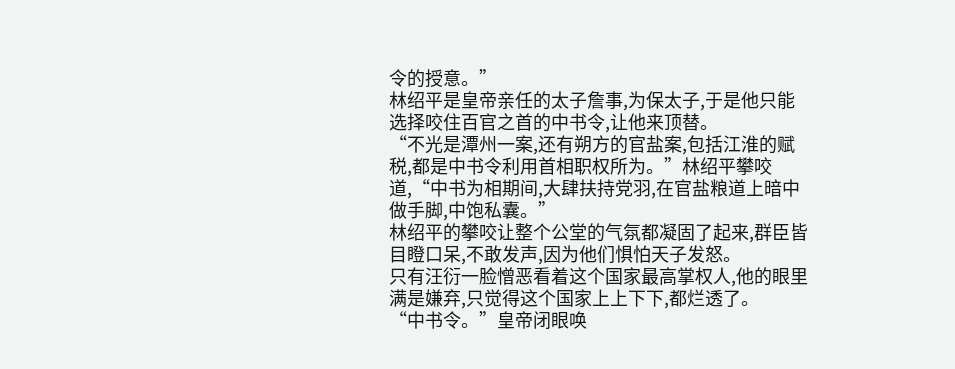令的授意。”
林绍平是皇帝亲任的太子詹事,为保太子,于是他只能选择咬住百官之首的中书令,让他来顶替。
“不光是潭州一案,还有朔方的官盐案,包括江淮的赋税,都是中书令利用首相职权所为。”林绍平攀咬道,“中书为相期间,大肆扶持党羽,在官盐粮道上暗中做手脚,中饱私囊。”
林绍平的攀咬让整个公堂的气氛都凝固了起来,群臣皆目瞪口呆,不敢发声,因为他们惧怕天子发怒。
只有汪衍一脸憎恶看着这个国家最高掌权人,他的眼里满是嫌弃,只觉得这个国家上上下下,都烂透了。
“中书令。”皇帝闭眼唤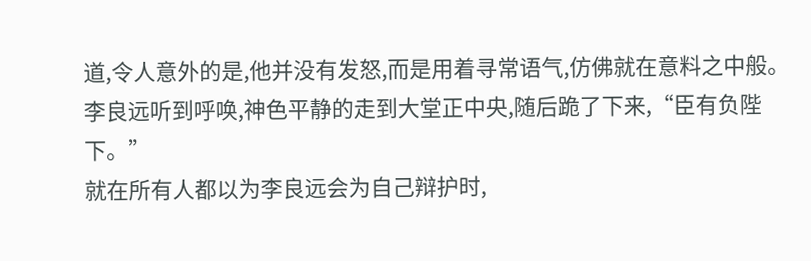道,令人意外的是,他并没有发怒,而是用着寻常语气,仿佛就在意料之中般。
李良远听到呼唤,神色平静的走到大堂正中央,随后跪了下来,“臣有负陛下。”
就在所有人都以为李良远会为自己辩护时,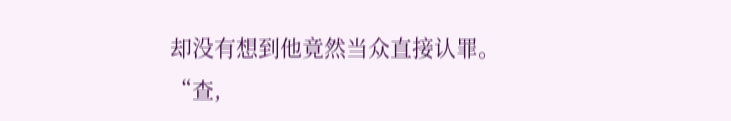却没有想到他竟然当众直接认罪。
“查,